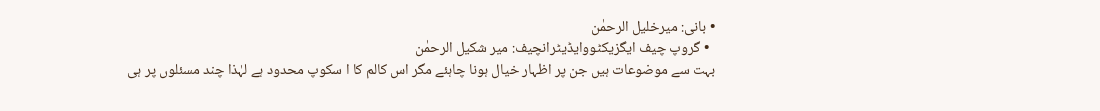• بانی: میرخلیل الرحمٰن
  • گروپ چیف ایگزیکٹووایڈیٹرانچیف: میر شکیل الرحمٰن
بہت سے موضوعات ہیں جن پر اظہار خیال ہونا چاہئے مگر اس کالم کا ا سکوپ محدود ہے لہٰذا چند مسئلوں پر ہی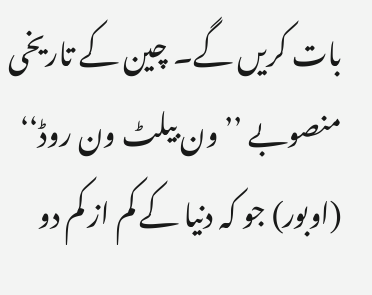بات کریں گے۔ چین کے تاریخی منصوبے ’’ون بیلٹ ون روڈ‘‘ (اوبور) جو کہ دنیا کے کم از کم دو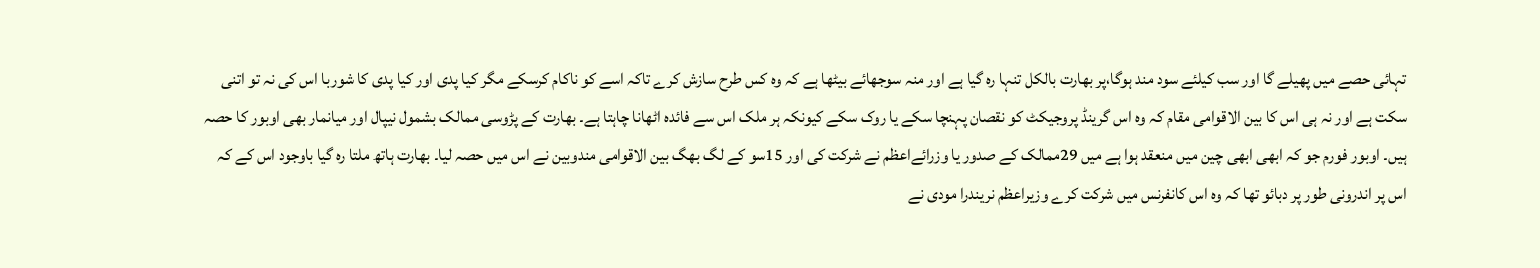تہائی حصے میں پھیلے گا اور سب کیلئے سود مند ہوگا،پر بھارت بالکل تنہا رہ گیا ہے اور منہ سوجھائے بیٹھا ہے کہ وہ کس طرح سازش کرے تاکہ اسے کو ناکام کرسکے مگر کیا پدی اور کیا پدی کا شوربا اس کی نہ تو اتنی سکت ہے اور نہ ہی اس کا بین الاقوامی مقام کہ وہ اس گرینڈ پروجیکٹ کو نقصان پہنچا سکے یا روک سکے کیونکہ ہر ملک اس سے فائدہ اٹھانا چاہتا ہے۔ بھارت کے پڑوسی ممالک بشمول نیپال اور میانمار بھی اوبور کا حصہ ہیں۔ اوبور فورم جو کہ ابھی ابھی چین میں منعقد ہوا ہے میں 29ممالک کے صدور یا وزرائےاعظم نے شرکت کی اور 15سو کے لگ بھگ بین الاقوامی مندوبین نے اس میں حصہ لیا۔ بھارت ہاتھ ملتا رہ گیا باوجود اس کے کہ اس پر اندرونی طور پر دبائو تھا کہ وہ اس کانفرنس میں شرکت کرے وزیراعظم نریندرا مودی نے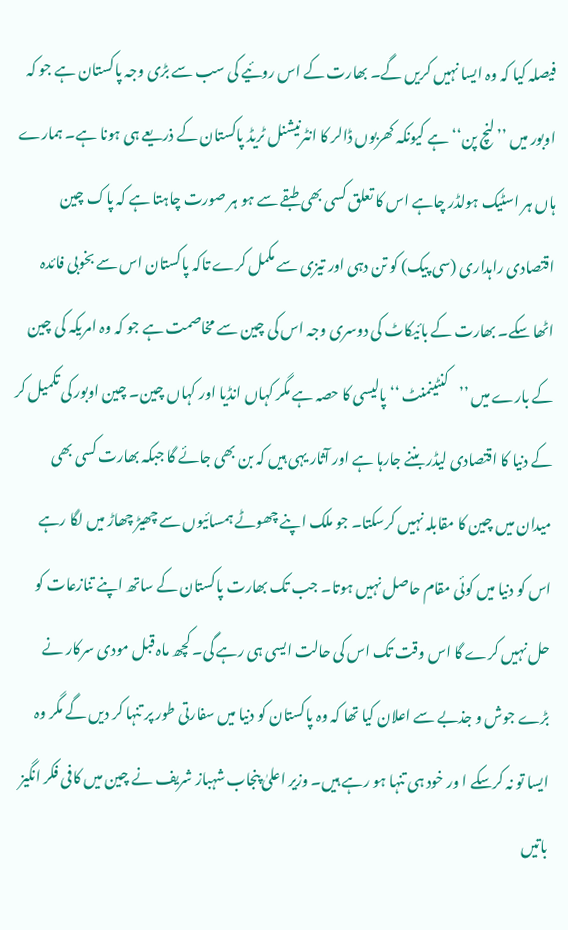فیصلہ کیا کہ وہ ایسا نہیں کریں گے۔ بھارت کے اس روئیے کی سب سے بڑی وجہ پاکستان ہے جو کہ اوبور میں ’’لنچ پن‘‘ ہے کیونکہ کھربوں ڈالر کا انٹرنیشنل ٹریڈ پاکستان کے ذریعے ہی ہونا ہے۔ ہمارے ہاں ہر اسٹیک ہولڈر چاہے اس کا تعلق کسی بھی طبقے سے ہو ہر صورت چاہتا ہے کہ پاک چین اقتصادی راہداری (سی پیک) کو تن دہی اور تیزی سے مکمل کرے تاکہ پاکستان اس سے بخوبی فائدہ اٹھا سکے۔ بھارت کے بائیکاٹ کی دوسری وجہ اس کی چین سے مخاصمت ہے جو کہ وہ امریکہ کی چین کے بارے میں ’’کنٹینمنٹ ‘‘ پالیسی کا حصہ ہے مگر کہاں انڈیا اور کہاں چین۔ چین اوبور کی تکمیل کر کے دنیا کا اقتصادی لیڈر بننے جارہا ہے اور آثار یہی ہیں کہ بن بھی جائے گا جبکہ بھارت کسی بھی میدان میں چین کا مقابلہ نہیں کرسکتا۔ جو ملک اپنے چھوٹے ہمسائیوں سے چھیڑ چھاڑ میں لگا رہے اس کو دنیا میں کوئی مقام حاصل نہیں ہوتا۔ جب تک بھارت پاکستان کے ساتھ اپنے تنازعات کو حل نہیں کرے گا اس وقت تک اس کی حالت ایسی ہی رہے گی۔ کچھ ماہ قبل مودی سرکار نے بڑے جوش و جذبے سے اعلان کیا تھا کہ وہ پاکستان کو دنیا میں سفارتی طور پر تنہا کر دیں گے مگر وہ ایسا تو نہ کرسکے ا ور خود ہی تنہا ہو رہے ہیں۔ وزیر اعلیٰ پنجاب شہباز شریف نے چین میں کافی فکر انگیز باتیں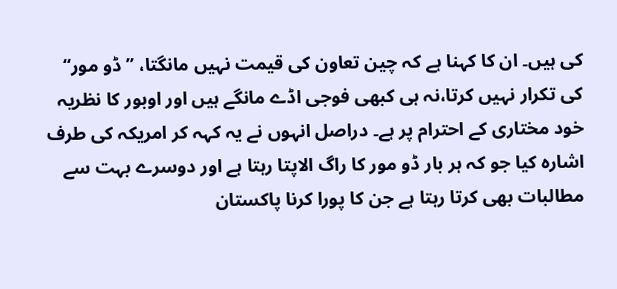کی ہیں۔ ان کا کہنا ہے کہ چین تعاون کی قیمت نہیں مانگتا، ’’ڈو مور‘‘ کی تکرار نہیں کرتا،نہ ہی کبھی فوجی اڈے مانگے ہیں اور اوبور کا نظریہ خود مختاری کے احترام پر ہے۔ دراصل انہوں نے یہ کہہ کر امریکہ کی طرف اشارہ کیا جو کہ ہر بار ڈو مور کا راگ الاپتا رہتا ہے اور دوسرے بہت سے مطالبات بھی کرتا رہتا ہے جن کا پورا کرنا پاکستان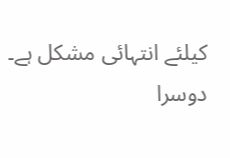کیلئے انتہائی مشکل ہے۔
دوسرا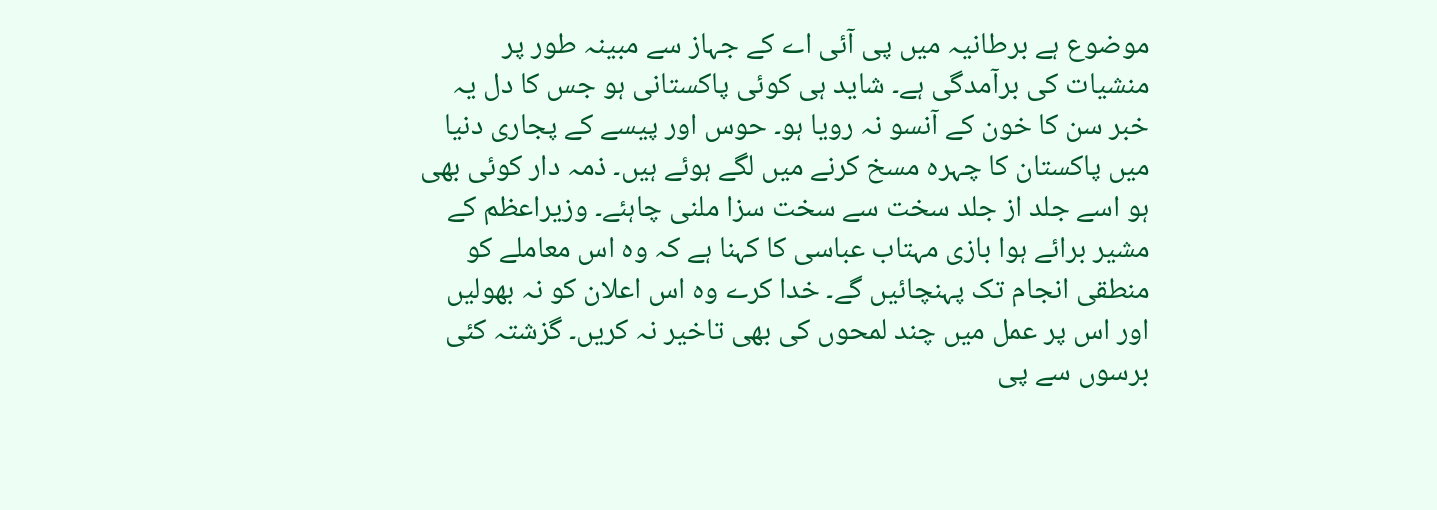موضوع ہے برطانیہ میں پی آئی اے کے جہاز سے مبینہ طور پر منشیات کی برآمدگی ہے۔ شاید ہی کوئی پاکستانی ہو جس کا دل یہ خبر سن کا خون کے آنسو نہ رویا ہو۔ حوس اور پیسے کے پجاری دنیا میں پاکستان کا چہرہ مسخ کرنے میں لگے ہوئے ہیں۔ ذمہ دار کوئی بھی ہو اسے جلد از جلد سخت سے سخت سزا ملنی چاہئے۔ وزیراعظم کے مشیر برائے ہوا بازی مہتاب عباسی کا کہنا ہے کہ وہ اس معاملے کو منطقی انجام تک پہنچائیں گے۔ خدا کرے وہ اس اعلان کو نہ بھولیں اور اس پر عمل میں چند لمحوں کی بھی تاخیر نہ کریں۔ گزشتہ کئی برسوں سے پی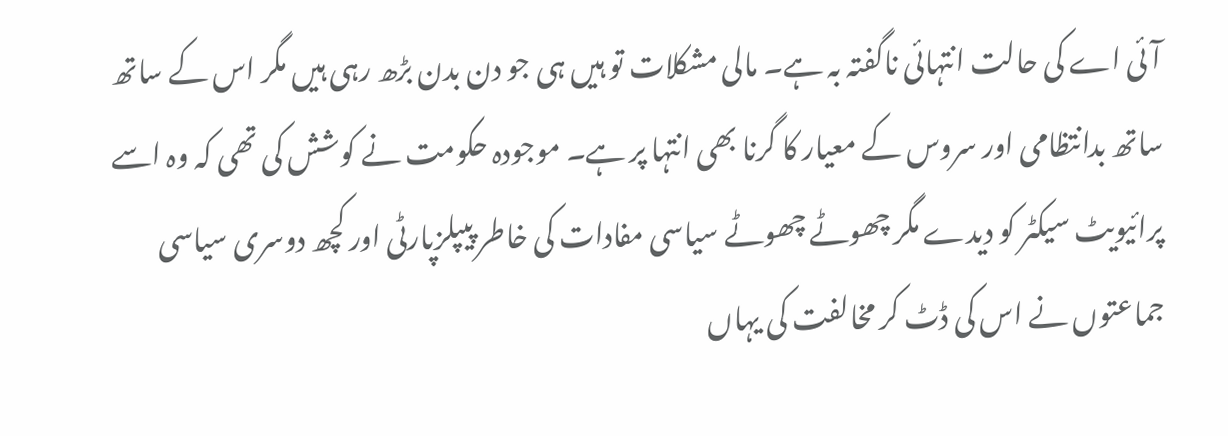آئی اے کی حالت انتہائی ناگفتہ بہ ہے۔ مالی مشکلات تو ہیں ہی جو دن بدن بڑھ رہی ہیں مگر اس کے ساتھ ساتھ بدانتظامی اور سروس کے معیار کا گرنا بھی انتہا پر ہے۔ موجودہ حکومت نے کوشش کی تھی کہ وہ اسے پرائیویٹ سیکٹر کو دیدے مگر چھوٹے چھوٹے سیاسی مفادات کی خاطر پیپلزپارٹی اور کچھ دوسری سیاسی جماعتوں نے اس کی ڈٹ کر مخالفت کی یہاں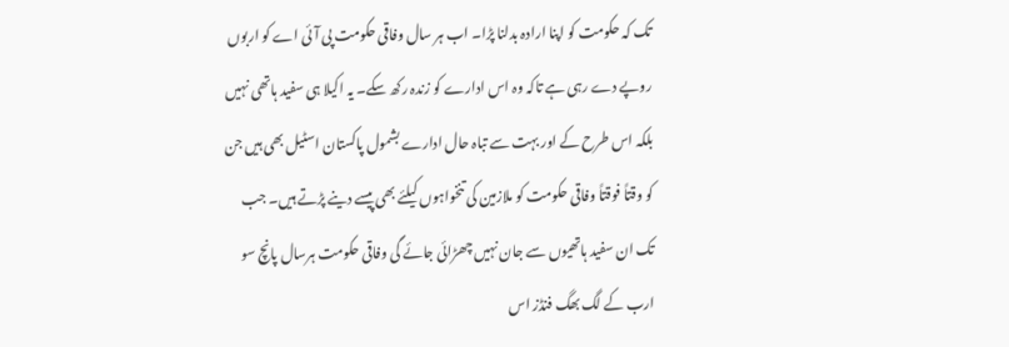تک کہ حکومت کو اپنا ارادہ بدلنا پڑا۔ اب ہر سال وفاقی حکومت پی آئی اے کو اربوں روپے دے رہی ہے تاکہ وہ اس ادارے کو زندہ رکھ سکے۔ یہ اکیلا ہی سفید ہاتھی نہیں بلکہ اس طرح کے اور بہت سے تباہ حال ادارے بشمول پاکستان اسٹیل بھی ہیں جن کو وقتاً فوقتاً وفاقی حکومت کو ملازمین کی تنخواہوں کیلئے بھی پیسے دینے پڑتے ہیں۔ جب تک ان سفید ہاتھیوں سے جان نہیں چھڑائی جائے گی وفاقی حکومت ہرسال پانچ سو ارب کے لگ بھگ فنڈز اس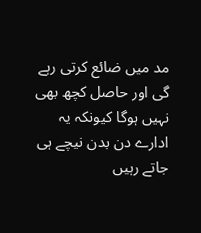مد میں ضائع کرتی رہے گی اور حاصل کچھ بھی نہیں ہوگا کیونکہ یہ ادارے دن بدن نیچے ہی جاتے رہیں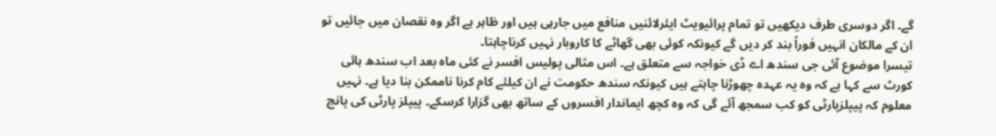گے۔ اگر دوسری طرف دیکھیں تو تمام پرائیویٹ ایئرلائنیں منافع میں جارہی ہیں اور ظاہر ہے اگر وہ نقصان میں جائیں تو ان کے مالکان انہیں فوراً بند کر دیں گے کیونکہ کوئی بھی گھاٹے کا کاروبار نہیں کرناچاہتا۔
تیسرا موضوع آئی جی سندھ اے ڈی خواجہ سے متعلق ہے۔ اس مثالی پولیس افسر نے کئی ماہ بعد اب سندھ ہائی کورٹ سے کہا ہے کہ وہ یہ عہدہ چھوڑنا چاہتے ہیں کیونکہ سندھ حکومت نے ان کیلئے کام کرنا ناممکن بنا دیا ہے۔ نہیں معلوم کہ پیپلزپارٹی کو کب سمجھ آئے گی کہ وہ کچھ ایماندار افسروں کے ساتھ بھی گزارا کرسکے۔ پیپلز پارٹی کی پانچ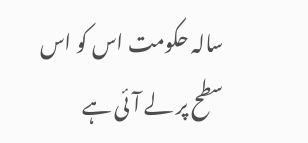سالہ حکومت اس کو اس سطح پر لے آئی ہے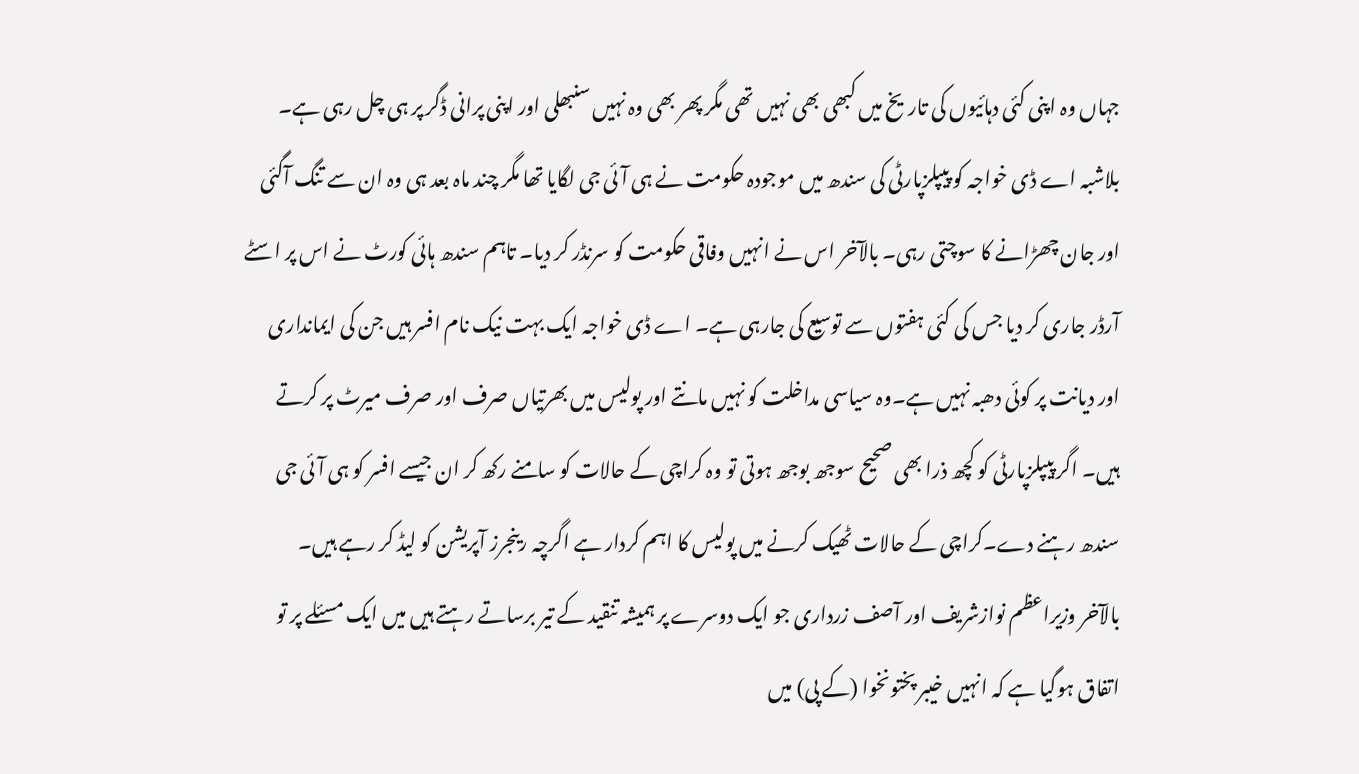جہاں وہ اپنی کئی دہائیوں کی تاریخ میں کبھی بھی نہیں تھی مگر پھر بھی وہ نہیں سنبھلی اور اپنی پرانی ڈگر پر ہی چل رہی ہے۔ بلاشبہ اے ڈی خواجہ کو پیپلزپارٹی کی سندھ میں موجودہ حکومت نے ہی آئی جی لگایا تھا مگر چند ماہ بعد ہی وہ ان سے تنگ آگئی اور جان چھڑانے کا سوچتی رہی۔ بالآخر اس نے انہیں وفاقی حکومت کو سرنڈر کر دیا۔ تاہم سندھ ہائی کورٹ نے اس پر اسٹے آرڈر جاری کر دیا جس کی کئی ہفتوں سے توسیع کی جارہی ہے۔ اے ڈی خواجہ ایک بہت نیک نام افسر ہیں جن کی ایمانداری اور دیانت پر کوئی دھبہ نہیں ہے۔وہ سیاسی مداخلت کو نہیں مانتے اور پولیس میں بھرتیاں صرف اور صرف میرٹ پر کرتے ہیں۔ اگر پیپلزپارٹی کو کچھ ذرا بھی صحیح سوجھ بوجھ ہوتی تو وہ کراچی کے حالات کو سامنے رکھ کر ان جیسے افسر کو ہی آئی جی سندھ رہنے دے۔کراچی کے حالات ٹھیک کرنے میں پولیس کا اہم کردار ہے اگرچہ رینجرز آپریشن کو لیڈ کر رہے ہیں۔
بالآخر وزیراعظم نوازشریف اور آصف زرداری جو ایک دوسرے پر ہمیشہ تنقید کے تیر برساتے رہتے ہیں میں ایک مسئلے پر تو اتفاق ہوگیا ہے کہ انہیں خیبر پختونخوا (کے پی) میں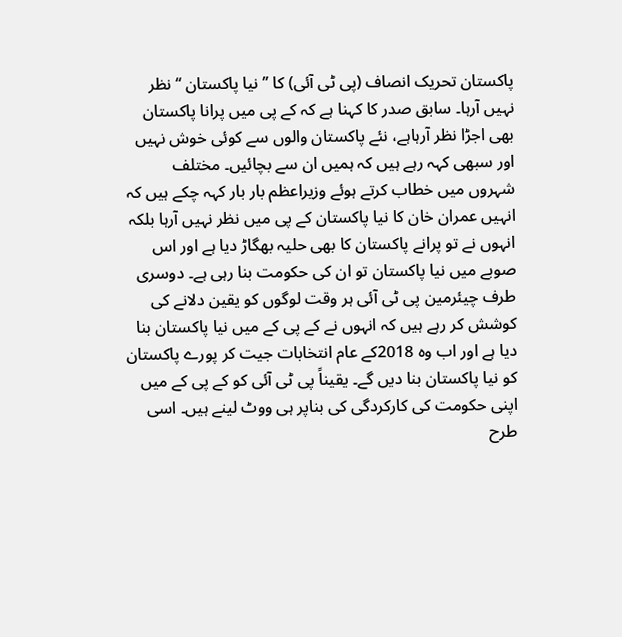پاکستان تحریک انصاف (پی ٹی آئی) کا ’’نیا پاکستان ‘‘ نظر نہیں آرہا۔ سابق صدر کا کہنا ہے کہ کے پی میں پرانا پاکستان بھی اجڑا نظر آرہاہے، نئے پاکستان والوں سے کوئی خوش نہیں اور سبھی کہہ رہے ہیں کہ ہمیں ان سے بچائیں۔ مختلف شہروں میں خطاب کرتے ہوئے وزیراعظم بار بار کہہ چکے ہیں کہ انہیں عمران خان کا نیا پاکستان کے پی میں نظر نہیں آرہا بلکہ انہوں نے تو پرانے پاکستان کا بھی حلیہ بھگاڑ دیا ہے اور اس صوبے میں نیا پاکستان تو ان کی حکومت بنا رہی ہے۔ دوسری طرف چیئرمین پی ٹی آئی ہر وقت لوگوں کو یقین دلانے کی کوشش کر رہے ہیں کہ انہوں نے کے پی کے میں نیا پاکستان بنا دیا ہے اور اب وہ 2018کے عام انتخابات جیت کر پورے پاکستان کو نیا پاکستان بنا دیں گے۔ یقیناً پی ٹی آئی کو کے پی کے میں اپنی حکومت کی کارکردگی کی بناپر ہی ووٹ لینے ہیں۔ اسی طرح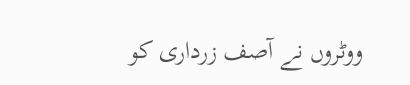ووٹروں نے آصف زرداری کو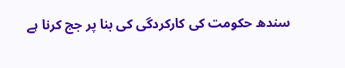سندھ حکومت کی کارکردگی کی بنا پر جج کرنا ہے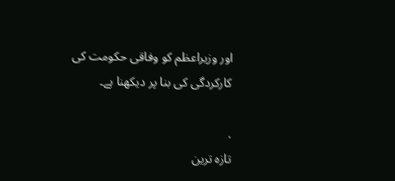اور وزیراعظم کو وفاقی حکومت کی کارکردگی کی بنا پر دیکھنا ہے۔

.
تازہ ترین